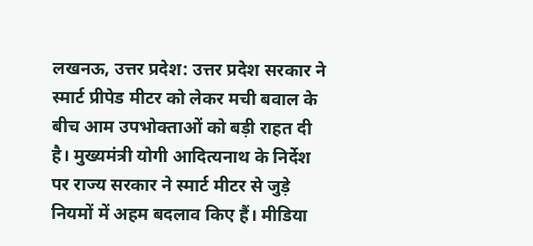लखनऊ, उत्तर प्रदेश: उत्तर प्रदेश सरकार ने स्मार्ट प्रीपेड मीटर को लेकर मची बवाल के बीच आम उपभोक्ताओं को बड़ी राहत दी है। मुख्यमंत्री योगी आदित्यनाथ के निर्देश पर राज्य सरकार ने स्मार्ट मीटर से जुड़े नियमों में अहम बदलाव किए हैं। मीडिया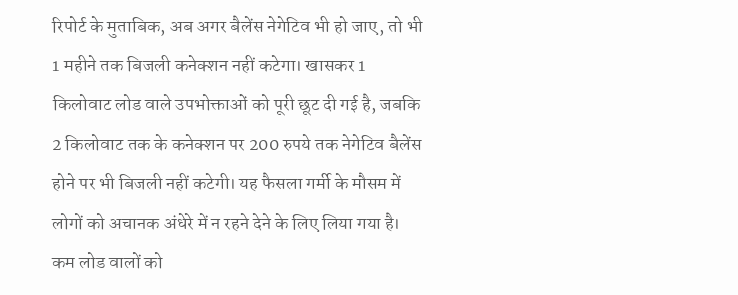रिपोर्ट के मुताबिक, अब अगर बैलेंस नेगेटिव भी हो जाए, तो भी 1 महीने तक बिजली कनेक्शन नहीं कटेगा। खासकर 1 किलोवाट लोड वाले उपभोक्ताओं को पूरी छूट दी गई है, जबकि 2 किलोवाट तक के कनेक्शन पर 200 रुपये तक नेगेटिव बैलेंस होने पर भी बिजली नहीं कटेगी। यह फैसला गर्मी के मौसम में लोगों को अचानक अंधेरे में न रहने देने के लिए लिया गया है।
कम लोड वालों को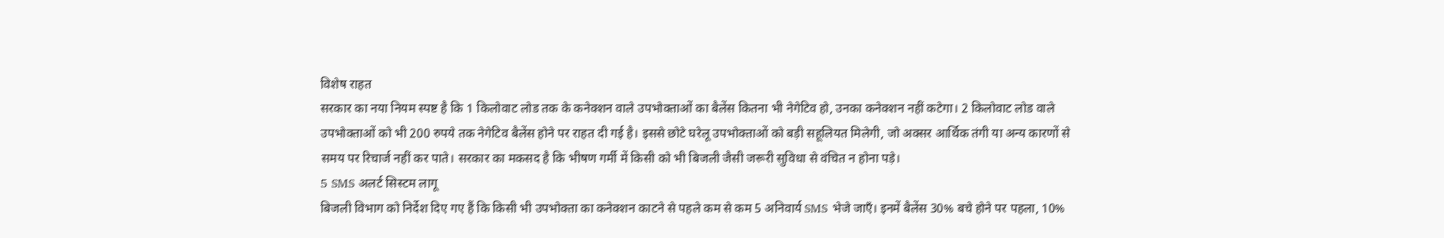विशेष राहत
सरकार का नया नियम स्पष्ट है कि 1 किलोवाट लोड तक के कनेक्शन वाले उपभोक्ताओं का बैलेंस कितना भी नेगेटिव हो, उनका कनेक्शन नहीं कटेगा। 2 किलोवाट लोड वाले उपभोक्ताओं को भी 200 रुपये तक नेगेटिव बैलेंस होने पर राहत दी गई है। इससे छोटे घरेलू उपभोक्ताओं को बड़ी सहूलियत मिलेगी, जो अक्सर आर्थिक तंगी या अन्य कारणों से समय पर रिचार्ज नहीं कर पाते। सरकार का मकसद है कि भीषण गर्मी में किसी को भी बिजली जैसी जरूरी सुविधा से वंचित न होना पड़े।
5 SMS अलर्ट सिस्टम लागू
बिजली विभाग को निर्देश दिए गए हैं कि किसी भी उपभोक्ता का कनेक्शन काटने से पहले कम से कम 5 अनिवार्य SMS भेजे जाएँ। इनमें बैलेंस 30% बचे होने पर पहला, 10%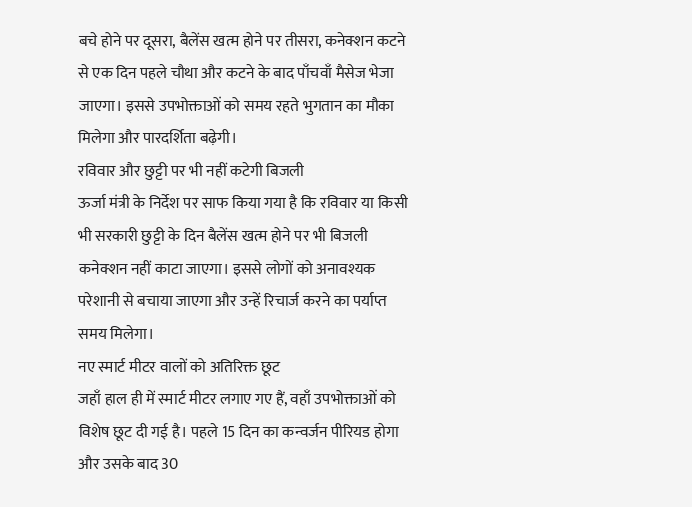बचे होने पर दूसरा, बैलेंस खत्म होने पर तीसरा, कनेक्शन कटने से एक दिन पहले चौथा और कटने के बाद पाँचवाँ मैसेज भेजा जाएगा। इससे उपभोक्ताओं को समय रहते भुगतान का मौका मिलेगा और पारदर्शिता बढ़ेगी।
रविवार और छुट्टी पर भी नहीं कटेगी बिजली
ऊर्जा मंत्री के निर्देश पर साफ किया गया है कि रविवार या किसी भी सरकारी छुट्टी के दिन बैलेंस खत्म होने पर भी बिजली कनेक्शन नहीं काटा जाएगा। इससे लोगों को अनावश्यक परेशानी से बचाया जाएगा और उन्हें रिचार्ज करने का पर्याप्त समय मिलेगा।
नए स्मार्ट मीटर वालों को अतिरिक्त छूट
जहाँ हाल ही में स्मार्ट मीटर लगाए गए हैं, वहाँ उपभोक्ताओं को विशेष छूट दी गई है। पहले 15 दिन का कन्वर्जन पीरियड होगा और उसके बाद 30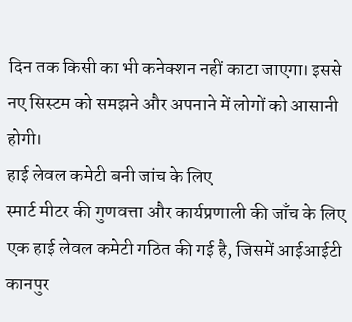दिन तक किसी का भी कनेक्शन नहीं काटा जाएगा। इससे नए सिस्टम को समझने और अपनाने में लोगों को आसानी होगी।
हाई लेवल कमेटी बनी जांच के लिए
स्मार्ट मीटर की गुणवत्ता और कार्यप्रणाली की जाँच के लिए एक हाई लेवल कमेटी गठित की गई है, जिसमें आईआईटी कानपुर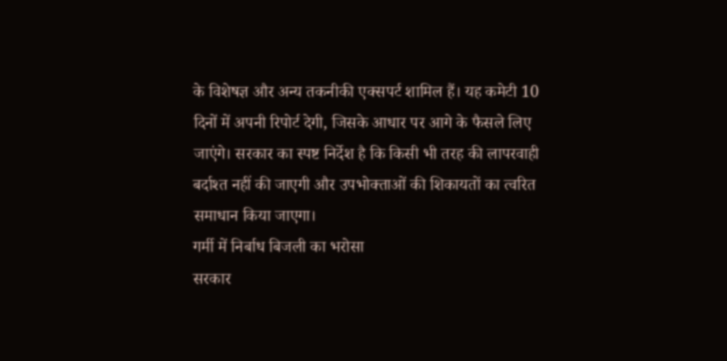के विशेषज्ञ और अन्य तकनीकी एक्सपर्ट शामिल हैं। यह कमेटी 10 दिनों में अपनी रिपोर्ट देगी, जिसके आधार पर आगे के फैसले लिए जाएंगे। सरकार का स्पष्ट निर्देश है कि किसी भी तरह की लापरवाही बर्दाश्त नहीं की जाएगी और उपभोक्ताओं की शिकायतों का त्वरित समाधान किया जाएगा।
गर्मी में निर्बाध बिजली का भरोसा
सरकार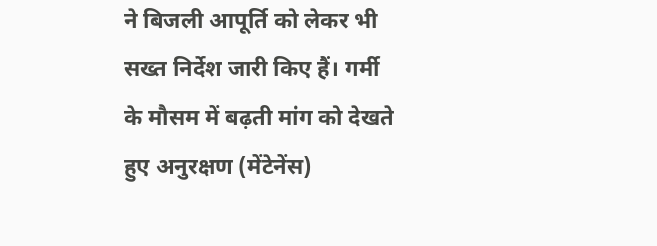ने बिजली आपूर्ति को लेकर भी सख्त निर्देश जारी किए हैं। गर्मी के मौसम में बढ़ती मांग को देखते हुए अनुरक्षण (मेंटेनेंस)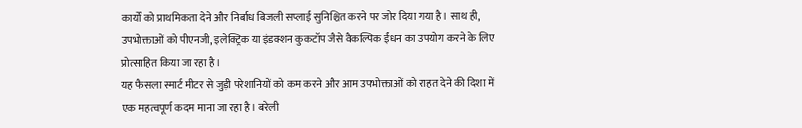कार्यों को प्राथमिकता देने और निर्बाध बिजली सप्लाई सुनिश्चित करने पर जोर दिया गया है। साथ ही, उपभोक्ताओं को पीएनजी, इलेक्ट्रिक या इंडक्शन कुकटॉप जैसे वैकल्पिक ईंधन का उपयोग करने के लिए प्रोत्साहित किया जा रहा है।
यह फैसला स्मार्ट मीटर से जुड़ी परेशानियों को कम करने और आम उपभोक्ताओं को राहत देने की दिशा में एक महत्वपूर्ण कदम माना जा रहा है। बरेली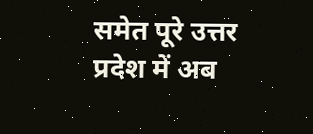समेत पूरे उत्तर प्रदेश में अब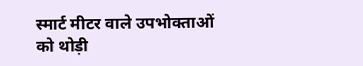स्मार्ट मीटर वाले उपभोक्ताओं को थोड़ी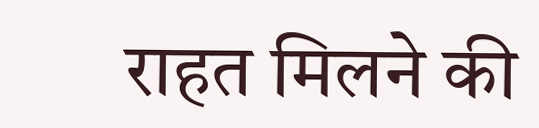राहत मिलने की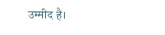उम्मीद है।